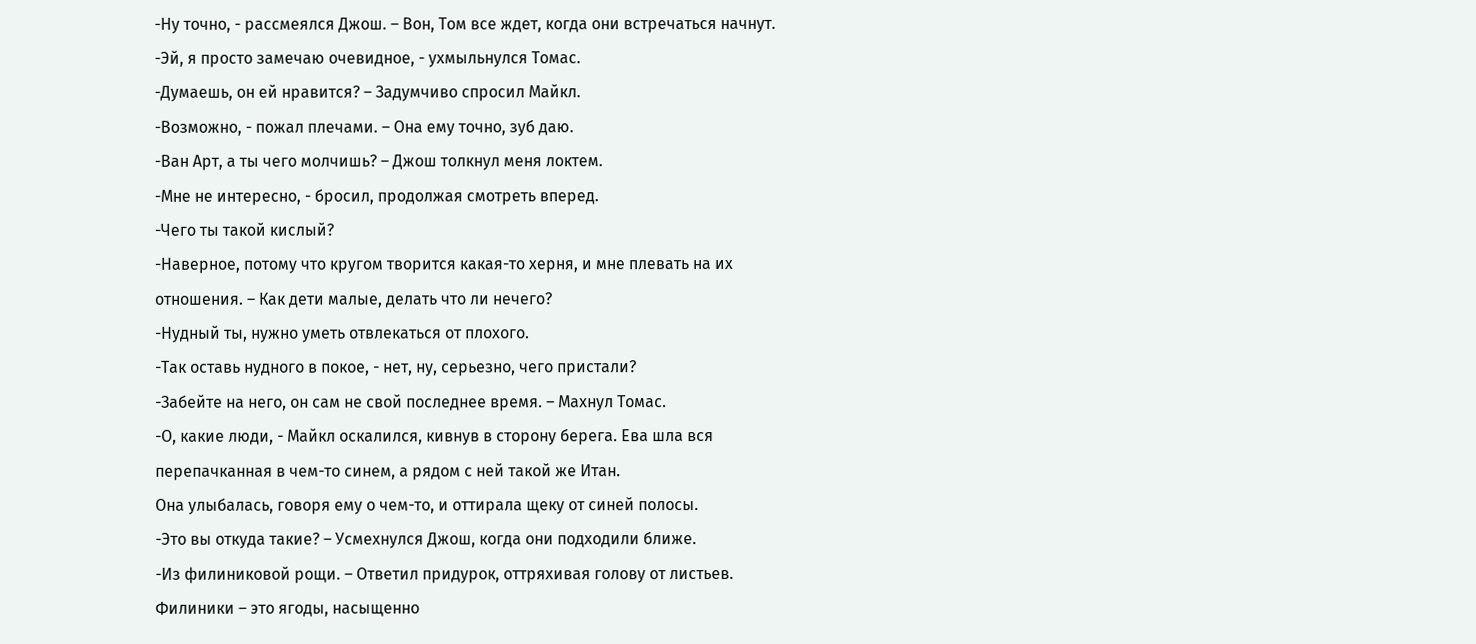-Ну точно, - рассмеялся Джош. – Вон, Том все ждет, когда они встречаться начнут.
-Эй, я просто замечаю очевидное, - ухмыльнулся Томас.
-Думаешь, он ей нравится? – Задумчиво спросил Майкл.
-Возможно, - пожал плечами. – Она ему точно, зуб даю.
-Ван Арт, а ты чего молчишь? – Джош толкнул меня локтем.
-Мне не интересно, - бросил, продолжая смотреть вперед.
-Чего ты такой кислый?
-Наверное, потому что кругом творится какая-то херня, и мне плевать на их отношения. – Как дети малые, делать что ли нечего?
-Нудный ты, нужно уметь отвлекаться от плохого.
-Так оставь нудного в покое, - нет, ну, серьезно, чего пристали?
-Забейте на него, он сам не свой последнее время. – Махнул Томас.
-О, какие люди, - Майкл оскалился, кивнув в сторону берега. Ева шла вся перепачканная в чем-то синем, а рядом с ней такой же Итан.
Она улыбалась, говоря ему о чем-то, и оттирала щеку от синей полосы.
-Это вы откуда такие? – Усмехнулся Джош, когда они подходили ближе.
-Из филиниковой рощи. – Ответил придурок, оттряхивая голову от листьев. Филиники – это ягоды, насыщенно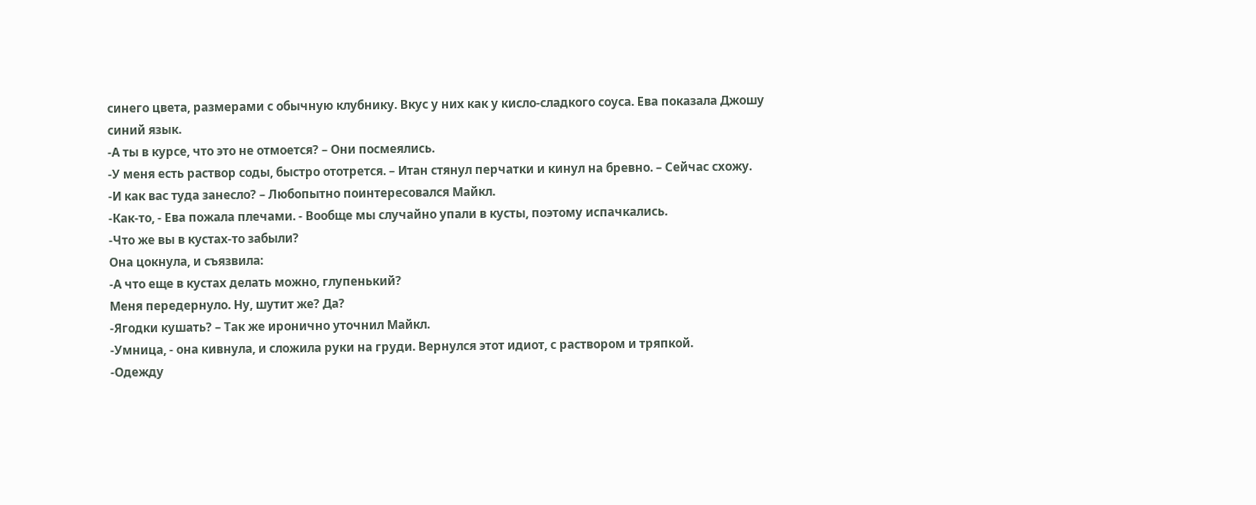синего цвета, размерами с обычную клубнику. Вкус у них как у кисло-сладкого соуса. Ева показала Джошу синий язык.
-А ты в курсе, что это не отмоется? – Они посмеялись.
-У меня есть раствор соды, быстро ототрется. – Итан стянул перчатки и кинул на бревно. – Сейчас схожу.
-И как вас туда занесло? – Любопытно поинтересовался Майкл.
-Как-то, - Ева пожала плечами. - Вообще мы случайно упали в кусты, поэтому испачкались.
-Что же вы в кустах-то забыли?
Она цокнула, и съязвила:
-А что еще в кустах делать можно, глупенький?
Меня передернуло. Ну, шутит же? Да?
-Ягодки кушать? – Так же иронично уточнил Майкл.
-Умница, - она кивнула, и сложила руки на груди. Вернулся этот идиот, с раствором и тряпкой.
-Одежду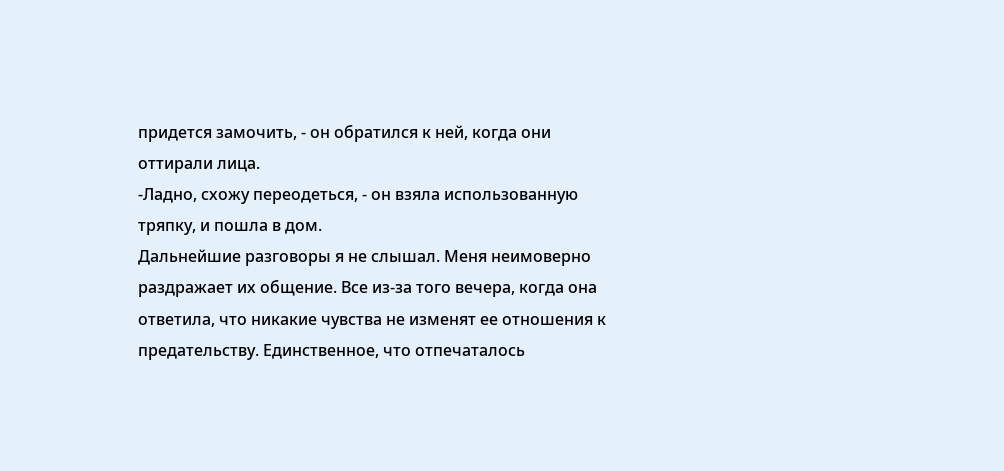придется замочить, - он обратился к ней, когда они оттирали лица.
-Ладно, схожу переодеться, - он взяла использованную тряпку, и пошла в дом.
Дальнейшие разговоры я не слышал. Меня неимоверно раздражает их общение. Все из-за того вечера, когда она ответила, что никакие чувства не изменят ее отношения к предательству. Единственное, что отпечаталось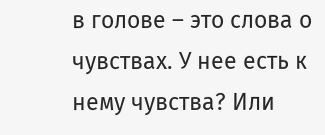в голове – это слова о чувствах. У нее есть к нему чувства? Или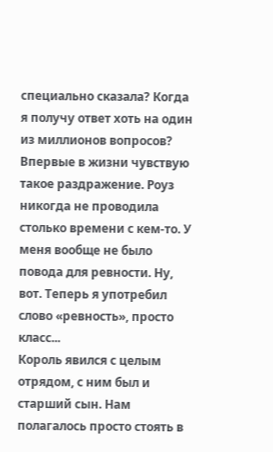специально сказала? Когда я получу ответ хоть на один из миллионов вопросов?
Впервые в жизни чувствую такое раздражение. Роуз никогда не проводила столько времени с кем-то. У меня вообще не было повода для ревности. Ну, вот. Теперь я употребил слово «ревность», просто класс...
Король явился с целым отрядом, с ним был и старший сын. Нам полагалось просто стоять в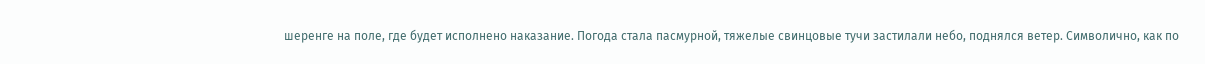шеренге на поле, где будет исполнено наказание. Погода стала пасмурной, тяжелые свинцовые тучи застилали небо, поднялся ветер. Символично, как по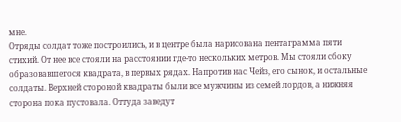мне.
Отряды солдат тоже построились, и в центре была нарисована пентаграмма пяти стихий. От нее все стояли на расстоянии где-то нескольких метров. Мы стояли сбоку образовавшегося квадрата, в первых рядах. Напротив нас Чейз, его сынок, и остальные солдаты. Верхней стороной квадраты были все мужчины из семей лордов, а нижняя сторона пока пустовала. Оттуда заведут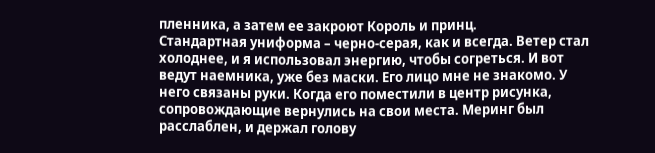пленника, а затем ее закроют Король и принц.
Стандартная униформа – черно-серая, как и всегда. Ветер стал холоднее, и я использовал энергию, чтобы согреться. И вот ведут наемника, уже без маски. Его лицо мне не знакомо. У него связаны руки. Когда его поместили в центр рисунка, сопровождающие вернулись на свои места. Меринг был расслаблен, и держал голову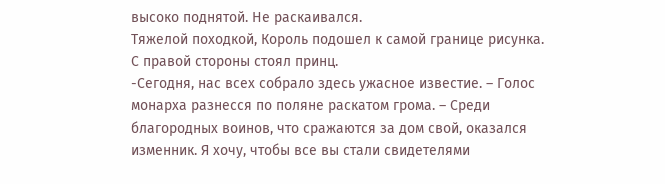высоко поднятой. Не раскаивался.
Тяжелой походкой, Король подошел к самой границе рисунка. С правой стороны стоял принц.
-Сегодня, нас всех собрало здесь ужасное известие. – Голос монарха разнесся по поляне раскатом грома. – Среди благородных воинов, что сражаются за дом свой, оказался изменник. Я хочу, чтобы все вы стали свидетелями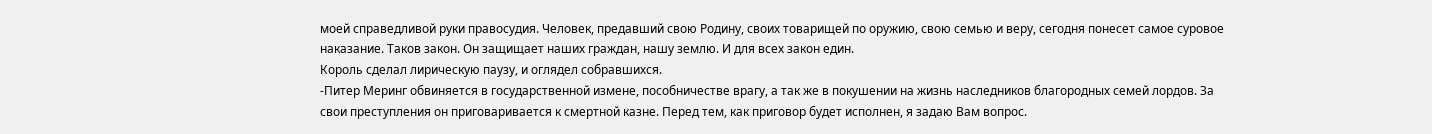моей справедливой руки правосудия. Человек, предавший свою Родину, своих товарищей по оружию, свою семью и веру, сегодня понесет самое суровое наказание. Таков закон. Он защищает наших граждан, нашу землю. И для всех закон един.
Король сделал лирическую паузу, и оглядел собравшихся.
-Питер Меринг обвиняется в государственной измене, пособничестве врагу, а так же в покушении на жизнь наследников благородных семей лордов. За свои преступления он приговаривается к смертной казне. Перед тем, как приговор будет исполнен, я задаю Вам вопрос.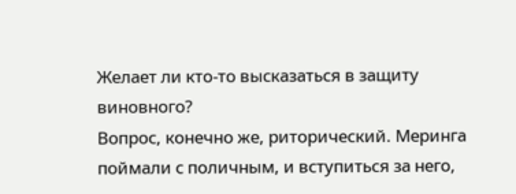Желает ли кто-то высказаться в защиту виновного?
Вопрос, конечно же, риторический. Меринга поймали с поличным, и вступиться за него,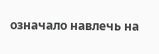означало навлечь на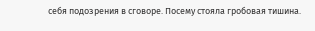себя подозрения в сговоре. Посему стояла гробовая тишина.